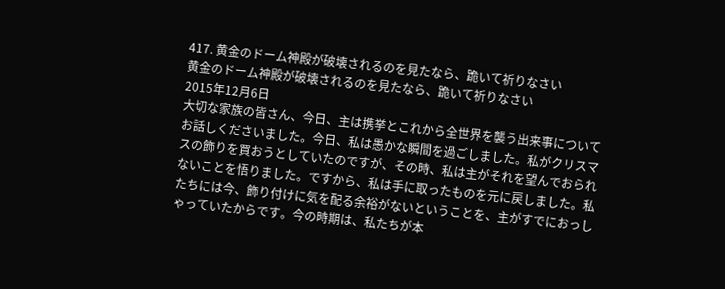417. 黄金のドーム神殿が破壊されるのを見たなら、跪いて祈りなさい
黄金のドーム神殿が破壊されるのを見たなら、跪いて祈りなさい
2015年12月6日
大切な家族の皆さん、今日、主は携挙とこれから全世界を襲う出来事についてお話しくださいました。今日、私は愚かな瞬間を過ごしました。私がクリスマスの飾りを買おうとしていたのですが、その時、私は主がそれを望んでおられないことを悟りました。ですから、私は手に取ったものを元に戻しました。私たちには今、飾り付けに気を配る余裕がないということを、主がすでにおっしゃっていたからです。今の時期は、私たちが本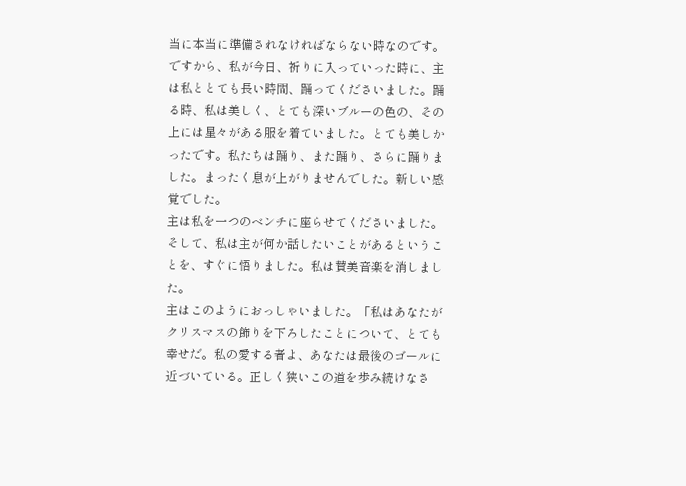当に本当に準備されなければならない時なのです。
ですから、私が今日、祈りに入っていった時に、主は私ととても長い時間、踊ってくださいました。踊る時、私は美しく、とても深いブルーの色の、その上には星々がある服を着ていました。とても美しかったです。私たちは踊り、また踊り、さらに踊りました。まったく息が上がりませんでした。新しい感覚でした。
主は私を一つのベンチに座らせてくださいました。そして、私は主が何か話したいことがあるということを、すぐに悟りました。私は賛美音楽を消しました。
主はこのようにおっしゃいました。「私はあなたがクリスマスの飾りを下ろしたことについて、とても幸せだ。私の愛する者よ、あなたは最後のゴールに近づいている。正しく狭いこの道を歩み続けなさ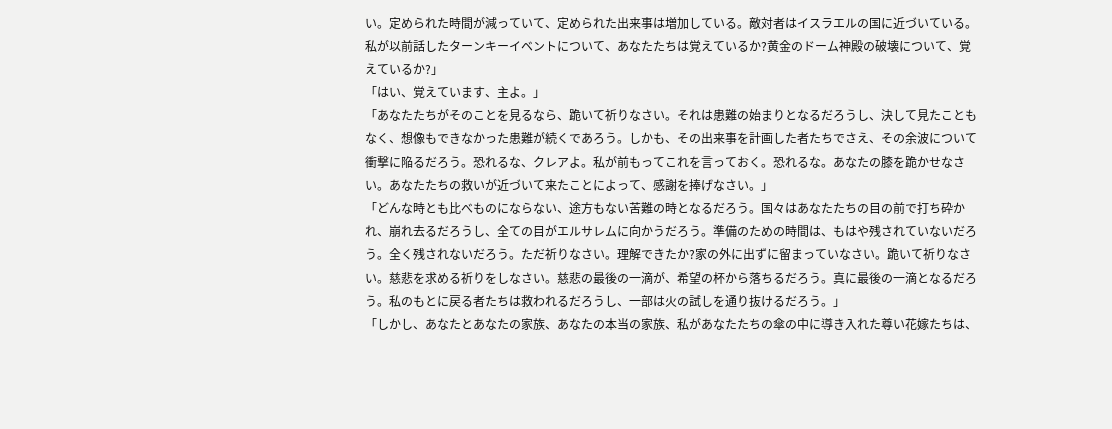い。定められた時間が減っていて、定められた出来事は増加している。敵対者はイスラエルの国に近づいている。私が以前話したターンキーイベントについて、あなたたちは覚えているか?黄金のドーム神殿の破壊について、覚えているか?」
「はい、覚えています、主よ。」
「あなたたちがそのことを見るなら、跪いて祈りなさい。それは患難の始まりとなるだろうし、決して見たこともなく、想像もできなかった患難が続くであろう。しかも、その出来事を計画した者たちでさえ、その余波について衝撃に陥るだろう。恐れるな、クレアよ。私が前もってこれを言っておく。恐れるな。あなたの膝を跪かせなさい。あなたたちの救いが近づいて来たことによって、感謝を捧げなさい。」
「どんな時とも比べものにならない、途方もない苦難の時となるだろう。国々はあなたたちの目の前で打ち砕かれ、崩れ去るだろうし、全ての目がエルサレムに向かうだろう。準備のための時間は、もはや残されていないだろう。全く残されないだろう。ただ祈りなさい。理解できたか?家の外に出ずに留まっていなさい。跪いて祈りなさい。慈悲を求める祈りをしなさい。慈悲の最後の一滴が、希望の杯から落ちるだろう。真に最後の一滴となるだろう。私のもとに戻る者たちは救われるだろうし、一部は火の試しを通り抜けるだろう。」
「しかし、あなたとあなたの家族、あなたの本当の家族、私があなたたちの傘の中に導き入れた尊い花嫁たちは、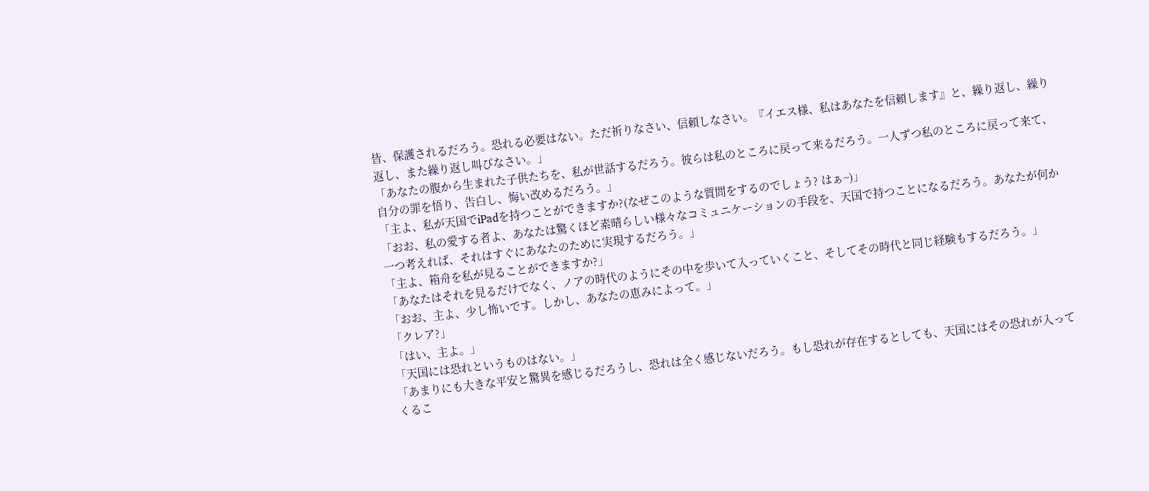皆、保護されるだろう。恐れる必要はない。ただ祈りなさい、信頼しなさい。『イエス様、私はあなたを信頼します』と、繰り返し、繰り返し、また繰り返し叫びなさい。」
「あなたの腹から生まれた子供たちを、私が世話するだろう。彼らは私のところに戻って来るだろう。一人ずつ私のところに戻って来て、自分の罪を悟り、告白し、悔い改めるだろう。」
「主よ、私が天国でiPadを持つことができますか?(なぜこのような質問をするのでしょう? はぁ~)」
「おお、私の愛する者よ、あなたは驚くほど素晴らしい様々なコミュニケーションの手段を、天国で持つことになるだろう。あなたが何か一つ考えれば、それはすぐにあなたのために実現するだろう。」
「主よ、箱舟を私が見ることができますか?」
「あなたはそれを見るだけでなく、ノアの時代のようにその中を歩いて入っていくこと、そしてその時代と同じ経験もするだろう。」
「おお、主よ、少し怖いです。しかし、あなたの恵みによって。」
「クレア?」
「はい、主よ。」
「天国には恐れというものはない。」
「あまりにも大きな平安と驚異を感じるだろうし、恐れは全く感じないだろう。もし恐れが存在するとしても、天国にはその恐れが入ってくるこ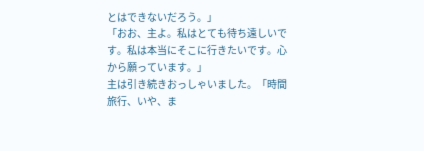とはできないだろう。」
「おお、主よ。私はとても待ち遠しいです。私は本当にそこに行きたいです。心から願っています。」
主は引き続きおっしゃいました。「時間旅行、いや、ま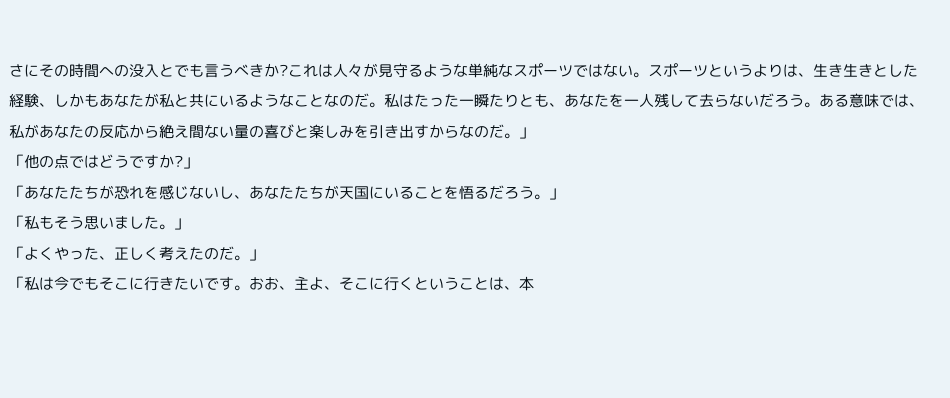さにその時間への没入とでも言うべきか?これは人々が見守るような単純なスポーツではない。スポーツというよりは、生き生きとした経験、しかもあなたが私と共にいるようなことなのだ。私はたった一瞬たりとも、あなたを一人残して去らないだろう。ある意味では、私があなたの反応から絶え間ない量の喜びと楽しみを引き出すからなのだ。」
「他の点ではどうですか?」
「あなたたちが恐れを感じないし、あなたたちが天国にいることを悟るだろう。」
「私もそう思いました。」
「よくやった、正しく考えたのだ。」
「私は今でもそこに行きたいです。おお、主よ、そこに行くということは、本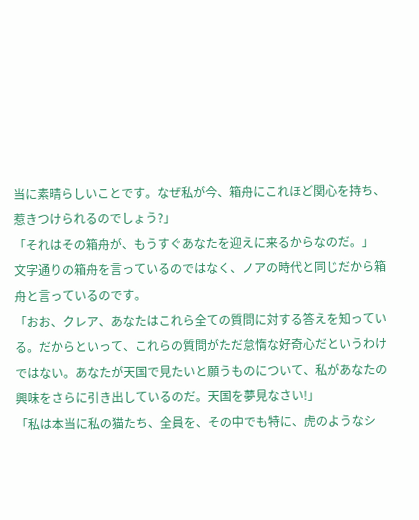当に素晴らしいことです。なぜ私が今、箱舟にこれほど関心を持ち、惹きつけられるのでしょう?」
「それはその箱舟が、もうすぐあなたを迎えに来るからなのだ。」
文字通りの箱舟を言っているのではなく、ノアの時代と同じだから箱舟と言っているのです。
「おお、クレア、あなたはこれら全ての質問に対する答えを知っている。だからといって、これらの質問がただ怠惰な好奇心だというわけではない。あなたが天国で見たいと願うものについて、私があなたの興味をさらに引き出しているのだ。天国を夢見なさい!」
「私は本当に私の猫たち、全員を、その中でも特に、虎のようなシ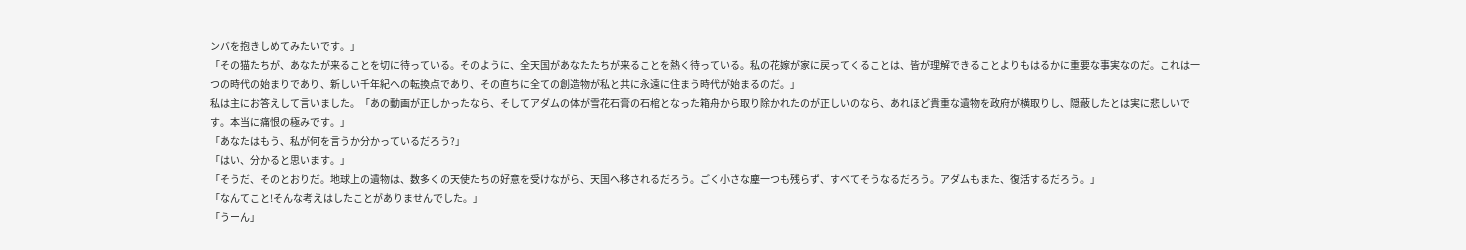ンバを抱きしめてみたいです。」
「その猫たちが、あなたが来ることを切に待っている。そのように、全天国があなたたちが来ることを熱く待っている。私の花嫁が家に戻ってくることは、皆が理解できることよりもはるかに重要な事実なのだ。これは一つの時代の始まりであり、新しい千年紀への転換点であり、その直ちに全ての創造物が私と共に永遠に住まう時代が始まるのだ。」
私は主にお答えして言いました。「あの動画が正しかったなら、そしてアダムの体が雪花石膏の石棺となった箱舟から取り除かれたのが正しいのなら、あれほど貴重な遺物を政府が横取りし、隠蔽したとは実に悲しいです。本当に痛恨の極みです。」
「あなたはもう、私が何を言うか分かっているだろう?」
「はい、分かると思います。」
「そうだ、そのとおりだ。地球上の遺物は、数多くの天使たちの好意を受けながら、天国へ移されるだろう。ごく小さな塵一つも残らず、すべてそうなるだろう。アダムもまた、復活するだろう。」
「なんてこと!そんな考えはしたことがありませんでした。」
「うーん」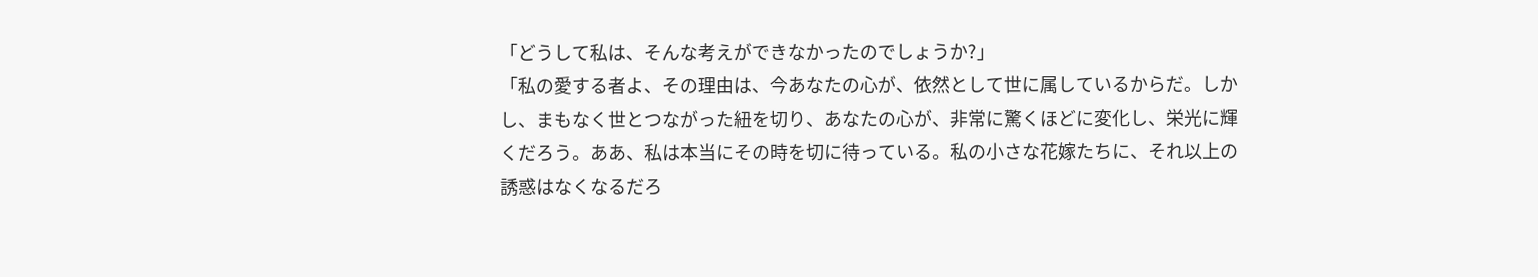「どうして私は、そんな考えができなかったのでしょうか?」
「私の愛する者よ、その理由は、今あなたの心が、依然として世に属しているからだ。しかし、まもなく世とつながった紐を切り、あなたの心が、非常に驚くほどに変化し、栄光に輝くだろう。ああ、私は本当にその時を切に待っている。私の小さな花嫁たちに、それ以上の誘惑はなくなるだろ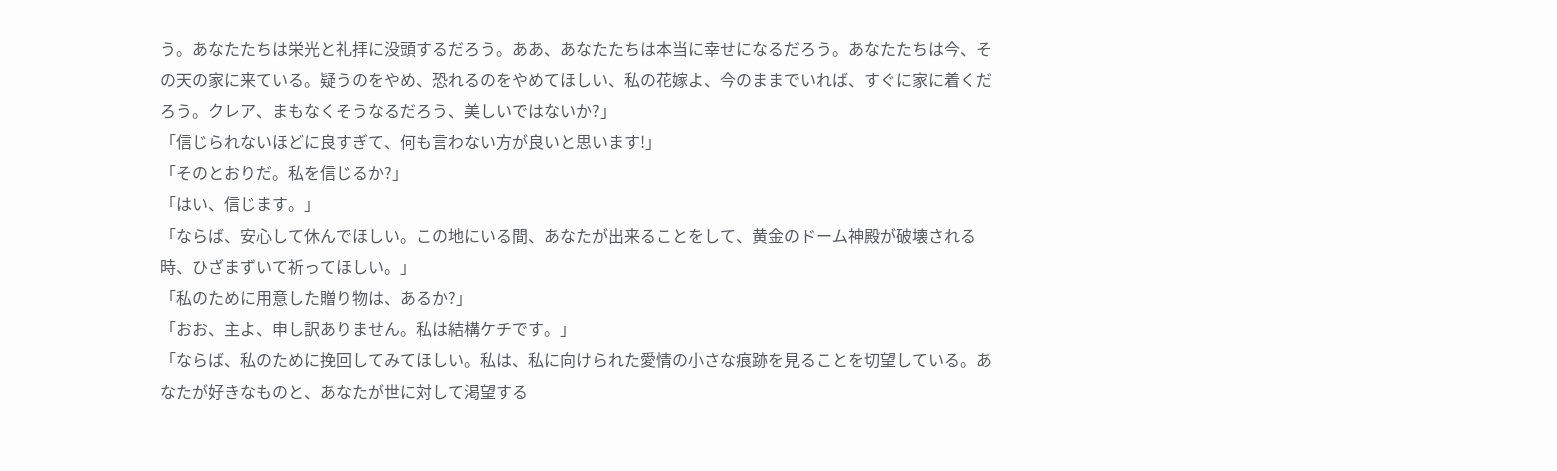う。あなたたちは栄光と礼拝に没頭するだろう。ああ、あなたたちは本当に幸せになるだろう。あなたたちは今、その天の家に来ている。疑うのをやめ、恐れるのをやめてほしい、私の花嫁よ、今のままでいれば、すぐに家に着くだろう。クレア、まもなくそうなるだろう、美しいではないか?」
「信じられないほどに良すぎて、何も言わない方が良いと思います!」
「そのとおりだ。私を信じるか?」
「はい、信じます。」
「ならば、安心して休んでほしい。この地にいる間、あなたが出来ることをして、黄金のドーム神殿が破壊される時、ひざまずいて祈ってほしい。」
「私のために用意した贈り物は、あるか?」
「おお、主よ、申し訳ありません。私は結構ケチです。」
「ならば、私のために挽回してみてほしい。私は、私に向けられた愛情の小さな痕跡を見ることを切望している。あなたが好きなものと、あなたが世に対して渇望する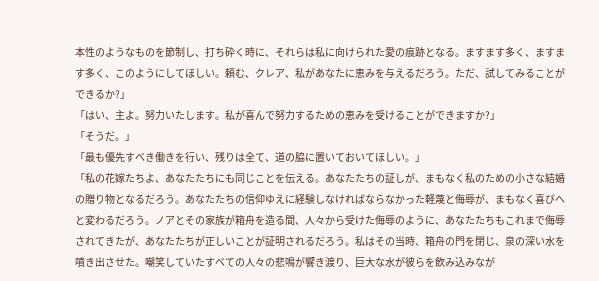本性のようなものを節制し、打ち砕く時に、それらは私に向けられた愛の痕跡となる。ますます多く、ますます多く、このようにしてほしい。頼む、クレア、私があなたに恵みを与えるだろう。ただ、試してみることができるか?」
「はい、主よ。努力いたします。私が喜んで努力するための恵みを受けることができますか?」
「そうだ。」
「最も優先すべき働きを行い、残りは全て、道の脇に置いておいてほしい。」
「私の花嫁たちよ、あなたたちにも同じことを伝える。あなたたちの証しが、まもなく私のための小さな結婚の贈り物となるだろう。あなたたちの信仰ゆえに経験しなければならなかった軽蔑と侮辱が、まもなく喜びへと変わるだろう。ノアとその家族が箱舟を造る間、人々から受けた侮辱のように、あなたたちもこれまで侮辱されてきたが、あなたたちが正しいことが証明されるだろう。私はその当時、箱舟の門を閉じ、泉の深い水を噴き出させた。嘲笑していたすべての人々の悲鳴が響き渡り、巨大な水が彼らを飲み込みなが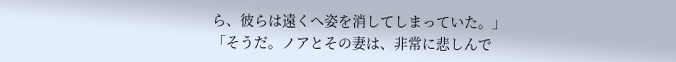ら、彼らは遠くへ姿を消してしまっていた。」
「そうだ。ノアとその妻は、非常に悲しんで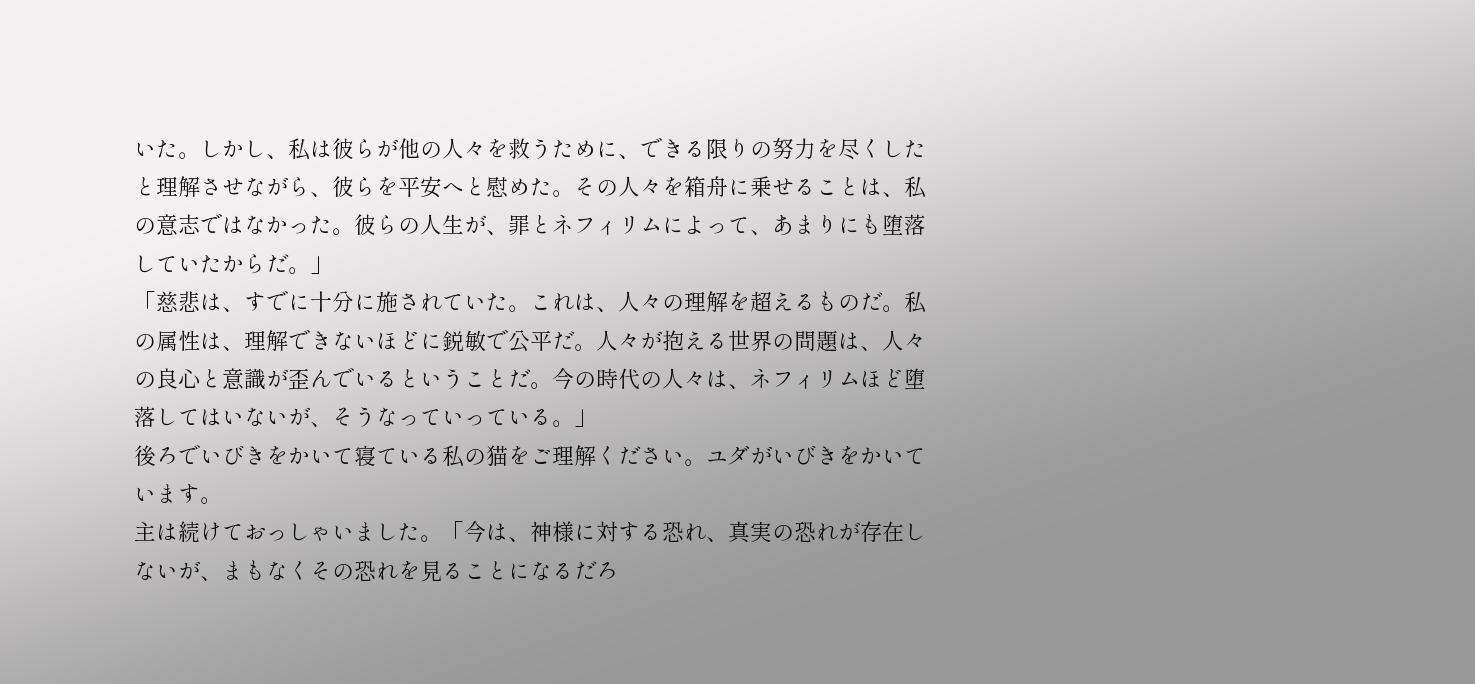いた。しかし、私は彼らが他の人々を救うために、できる限りの努力を尽くしたと理解させながら、彼らを平安へと慰めた。その人々を箱舟に乗せることは、私の意志ではなかった。彼らの人生が、罪とネフィリムによって、あまりにも堕落していたからだ。」
「慈悲は、すでに十分に施されていた。これは、人々の理解を超えるものだ。私の属性は、理解できないほどに鋭敏で公平だ。人々が抱える世界の問題は、人々の良心と意識が歪んでいるということだ。今の時代の人々は、ネフィリムほど堕落してはいないが、そうなっていっている。」
後ろでいびきをかいて寝ている私の猫をご理解ください。ユダがいびきをかいています。
主は続けておっしゃいました。「今は、神様に対する恐れ、真実の恐れが存在しないが、まもなくその恐れを見ることになるだろ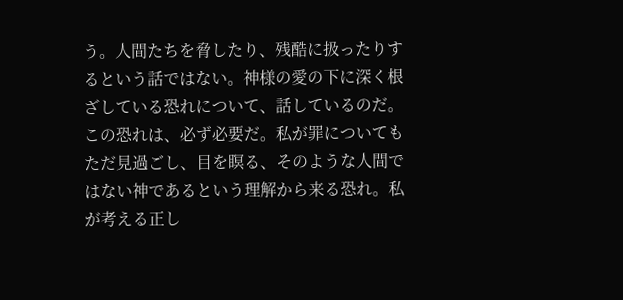う。人間たちを脅したり、残酷に扱ったりするという話ではない。神様の愛の下に深く根ざしている恐れについて、話しているのだ。この恐れは、必ず必要だ。私が罪についてもただ見過ごし、目を瞑る、そのような人間ではない神であるという理解から来る恐れ。私が考える正し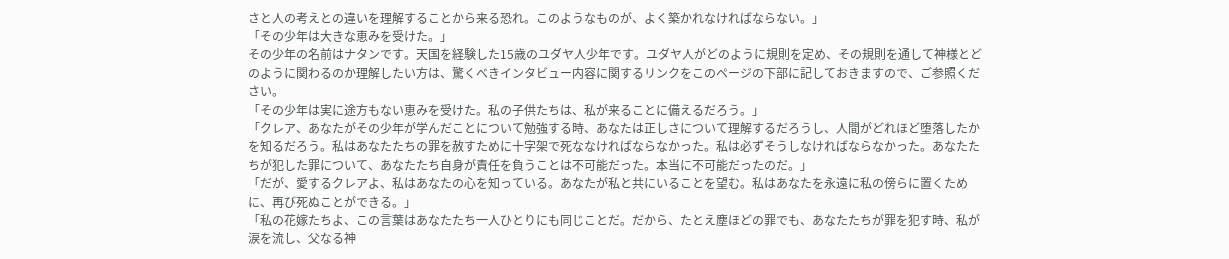さと人の考えとの違いを理解することから来る恐れ。このようなものが、よく築かれなければならない。」
「その少年は大きな恵みを受けた。」
その少年の名前はナタンです。天国を経験した15歳のユダヤ人少年です。ユダヤ人がどのように規則を定め、その規則を通して神様とどのように関わるのか理解したい方は、驚くべきインタビュー内容に関するリンクをこのページの下部に記しておきますので、ご参照ください。
「その少年は実に途方もない恵みを受けた。私の子供たちは、私が来ることに備えるだろう。」
「クレア、あなたがその少年が学んだことについて勉強する時、あなたは正しさについて理解するだろうし、人間がどれほど堕落したかを知るだろう。私はあなたたちの罪を赦すために十字架で死ななければならなかった。私は必ずそうしなければならなかった。あなたたちが犯した罪について、あなたたち自身が責任を負うことは不可能だった。本当に不可能だったのだ。」
「だが、愛するクレアよ、私はあなたの心を知っている。あなたが私と共にいることを望む。私はあなたを永遠に私の傍らに置くために、再び死ぬことができる。」
「私の花嫁たちよ、この言葉はあなたたち一人ひとりにも同じことだ。だから、たとえ塵ほどの罪でも、あなたたちが罪を犯す時、私が涙を流し、父なる神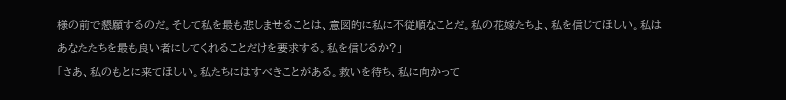様の前で懇願するのだ。そして私を最も悲しませることは、意図的に私に不従順なことだ。私の花嫁たちよ、私を信じてほしい。私はあなたたちを最も良い者にしてくれることだけを要求する。私を信じるか?」
「さあ、私のもとに来てほしい。私たちにはすべきことがある。救いを待ち、私に向かって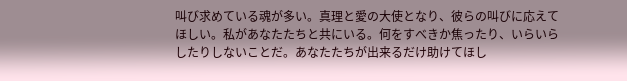叫び求めている魂が多い。真理と愛の大使となり、彼らの叫びに応えてほしい。私があなたたちと共にいる。何をすべきか焦ったり、いらいらしたりしないことだ。あなたたちが出来るだけ助けてほし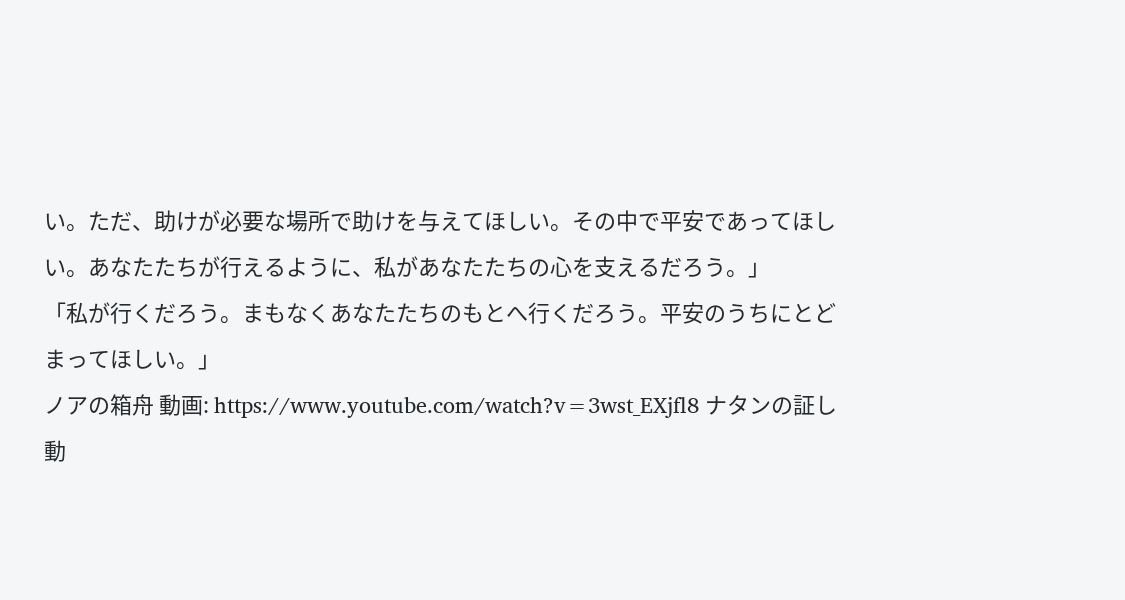い。ただ、助けが必要な場所で助けを与えてほしい。その中で平安であってほしい。あなたたちが行えるように、私があなたたちの心を支えるだろう。」
「私が行くだろう。まもなくあなたたちのもとへ行くだろう。平安のうちにとどまってほしい。」
ノアの箱舟 動画: https://www.youtube.com/watch?v=3wst_EXjfl8 ナタンの証し動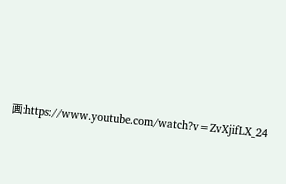画:https://www.youtube.com/watch?v=ZvXjifLX_24